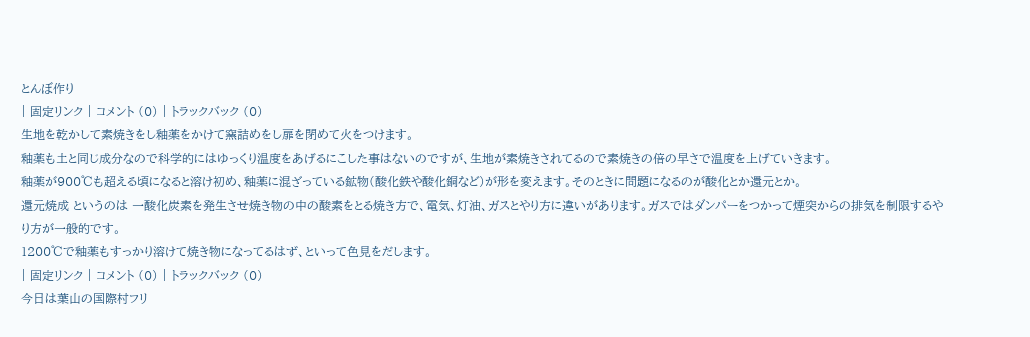とんぼ作り
| 固定リンク | コメント (0) | トラックバック (0)
生地を乾かして素焼きをし釉薬をかけて窯詰めをし扉を閉めて火をつけます。
釉薬も土と同じ成分なので科学的にはゆっくり温度をあげるにこした事はないのですが、生地が素焼きされてるので素焼きの倍の早さで温度を上げていきます。
釉薬が900℃も超える頃になると溶け初め、釉薬に混ざっている鉱物(酸化鉄や酸化銅など)が形を変えます。そのときに問題になるのが酸化とか還元とか。
還元焼成 というのは 一酸化炭素を発生させ焼き物の中の酸素をとる焼き方で、電気、灯油、ガスとやり方に違いがあります。ガスではダンパーをつかって煙突からの排気を制限するやり方が一般的です。
1200℃で釉薬もすっかり溶けて焼き物になってるはず、といって色見をだします。
| 固定リンク | コメント (0) | トラックバック (0)
今日は葉山の国際村フリ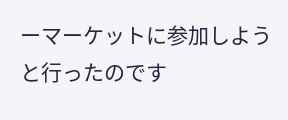ーマーケットに参加しようと行ったのです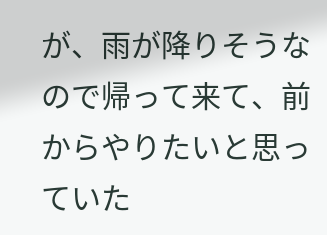が、雨が降りそうなので帰って来て、前からやりたいと思っていた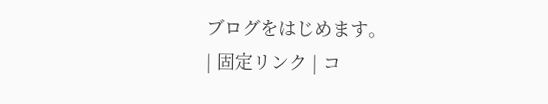ブログをはじめます。
| 固定リンク | コ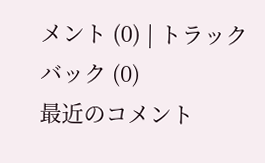メント (0) | トラックバック (0)
最近のコメント